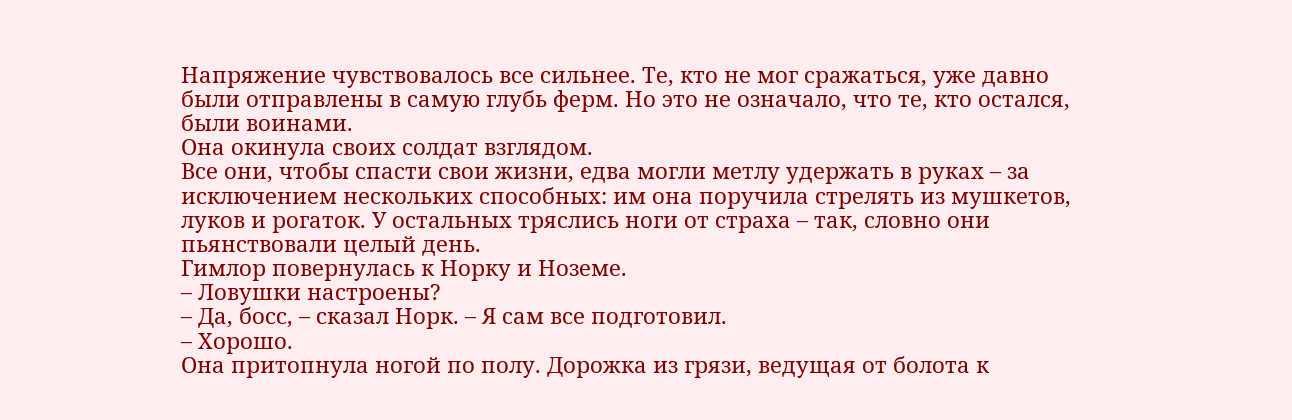Напряжение чувствовалось все сильнее. Те, кто не мог сражаться, уже давно были отправлены в самую глубь ферм. Но это не означало, что те, кто остался, были воинами.
Она окинула своих солдат взглядом.
Все они, чтобы спасти свои жизни, едва могли метлу удержать в руках – за исключением нескольких способных: им она поручила стрелять из мушкетов, луков и рогаток. У остальных тряслись ноги от страха – так, словно они пьянствовали целый день.
Гимлор повернулась к Норку и Ноземе.
– Ловушки настроены?
– Да, босс, – сказал Норк. – Я сам все подготовил.
– Хорошо.
Она притопнула ногой по полу. Дорожка из грязи, ведущая от болота к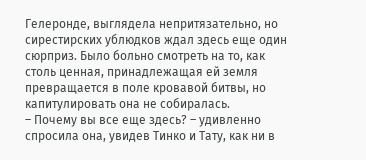Гелеронде, выглядела непритязательно, но сирестирских ублюдков ждал здесь еще один сюрприз. Было больно смотреть на то, как столь ценная, принадлежащая ей земля превращается в поле кровавой битвы, но капитулировать она не собиралась.
– Почему вы все еще здесь? – удивленно спросила она, увидев Тинко и Тату, как ни в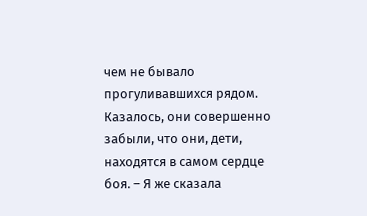чем не бывало прогуливавшихся рядом. Казалось, они совершенно забыли, что они, дети, находятся в самом сердце боя. – Я же сказала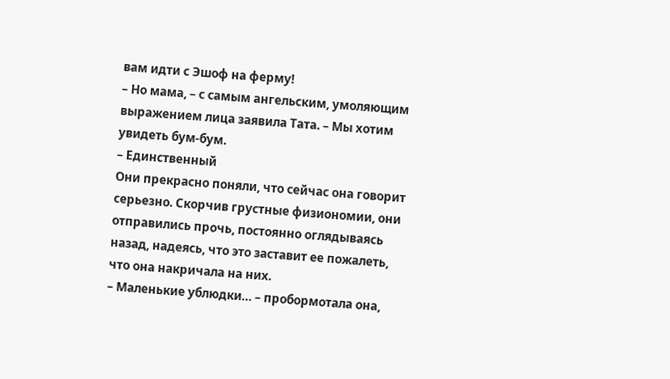вам идти с Эшоф на ферму!
– Но мама, – с самым ангельским, умоляющим выражением лица заявила Тата. – Мы хотим увидеть бум-бум.
– Единственный
Они прекрасно поняли, что сейчас она говорит серьезно. Скорчив грустные физиономии, они отправились прочь, постоянно оглядываясь назад, надеясь, что это заставит ее пожалеть, что она накричала на них.
– Маленькие ублюдки… – пробормотала она,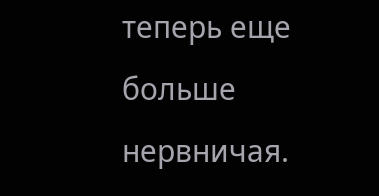теперь еще больше нервничая.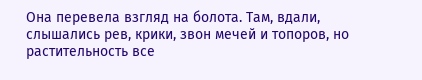Она перевела взгляд на болота. Там, вдали, слышались рев, крики, звон мечей и топоров, но растительность все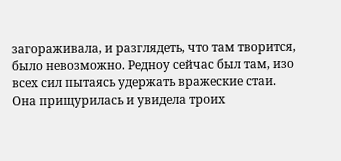загораживала, и разглядеть, что там творится, было невозможно. Редноу сейчас был там, изо всех сил пытаясь удержать вражеские стаи.
Она прищурилась и увидела троих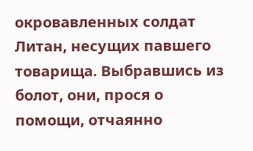окровавленных солдат Литан, несущих павшего товарища. Выбравшись из болот, они, прося о помощи, отчаянно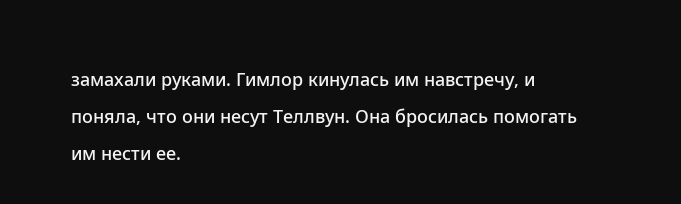замахали руками. Гимлор кинулась им навстречу, и поняла, что они несут Теллвун. Она бросилась помогать им нести ее.